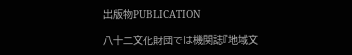出版物PUBLICATION

八十二文化財団では機関誌『地域文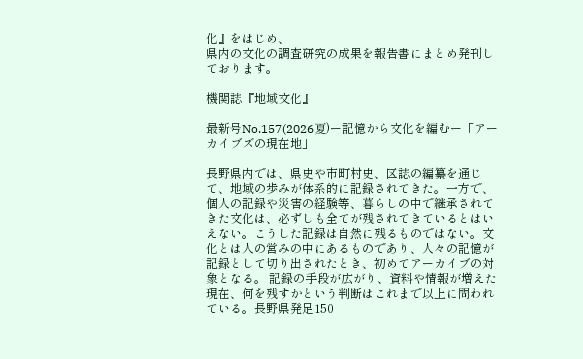化』をはじめ、
県内の文化の調査研究の成果を報告書にまとめ発刊しております。

機関誌『地域文化』

最新号No.157(2026夏)ー記憶から文化を編むー「アーカイブズの現在地」

長野県内では、県史や市町村史、区誌の編纂を通じて、地域の歩みが体系的に記録されてきた。一方で、個人の記録や災害の経験等、暮らしの中で継承されてきた文化は、必ずしも全てが残されてきているとはいえない。こうした記録は自然に残るものではない。文化とは人の営みの中にあるものであり、人々の記憶が記録として切り出されたとき、初めてアーカイブの対象となる。 記録の手段が広がり、資料や情報が増えた現在、何を残すかという判断はこれまで以上に問われている。長野県発足150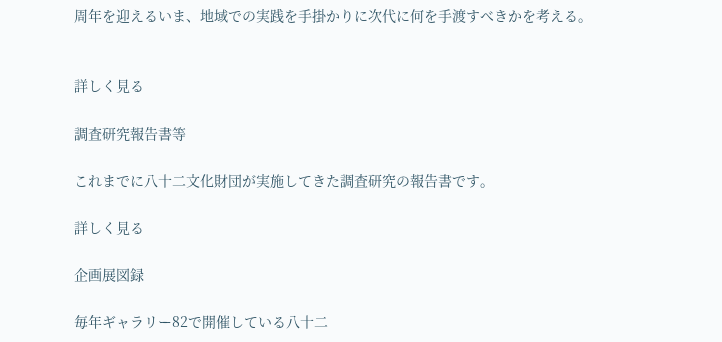周年を迎えるいま、地域での実践を手掛かりに次代に何を手渡すべきかを考える。


詳しく見る

調査研究報告書等

これまでに八十二文化財団が実施してきた調査研究の報告書です。

詳しく見る

企画展図録

毎年ギャラリー82で開催している八十二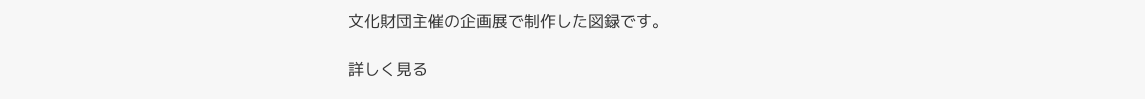文化財団主催の企画展で制作した図録です。

詳しく見る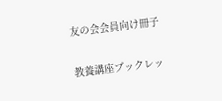友の会会員向け冊子

教養講座ブックレッ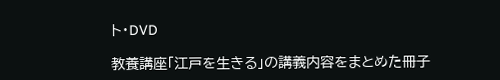ト・DVD

教養講座「江戸を生きる」の講義内容をまとめた冊子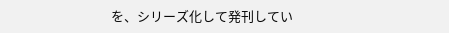を、シリーズ化して発刊してい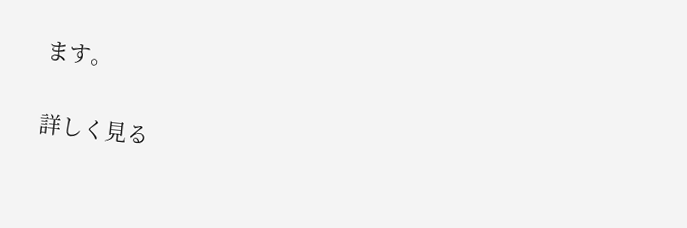ます。

詳しく見る